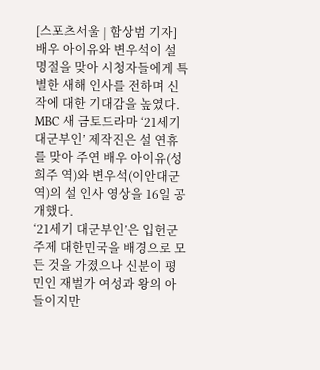[스포츠서울 | 함상범 기자] 배우 아이유와 변우석이 설 명절을 맞아 시청자들에게 특별한 새해 인사를 전하며 신작에 대한 기대감을 높였다.
MBC 새 금토드라마 ‘21세기 대군부인’ 제작진은 설 연휴를 맞아 주연 배우 아이유(성희주 역)와 변우석(이안대군 역)의 설 인사 영상을 16일 공개했다.
‘21세기 대군부인’은 입헌군주제 대한민국을 배경으로 모든 것을 가졌으나 신분이 평민인 재벌가 여성과 왕의 아들이지만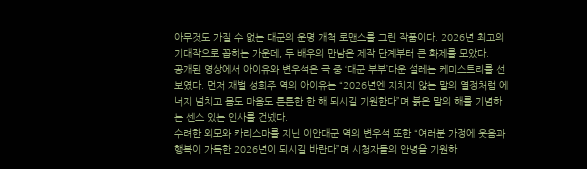아무것도 가질 수 없는 대군의 운명 개척 로맨스를 그린 작품이다. 2026년 최고의 기대작으로 꼽히는 가운데, 두 배우의 만남은 제작 단계부터 큰 화제를 모았다.
공개된 영상에서 아이유와 변우석은 극 중 ‘대군 부부’다운 설레는 케미스트리를 선보였다. 먼저 재벌 성희주 역의 아이유는 “2026년엔 지치지 않는 말의 열정처럼 에너지 넘치고 몸도 마음도 튼튼한 한 해 되시길 기원한다”며 붉은 말의 해를 기념하는 센스 있는 인사를 건넸다.
수려한 외모와 카리스마를 지닌 이안대군 역의 변우석 또한 “여러분 가정에 웃음과 행복이 가득한 2026년이 되시길 바란다”며 시청자들의 안녕을 기원하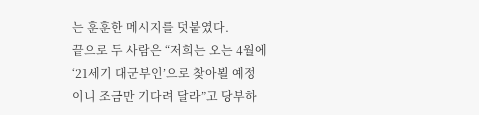는 훈훈한 메시지를 덧붙였다.
끝으로 두 사람은 “저희는 오는 4월에 ‘21세기 대군부인’으로 찾아뵐 예정이니 조금만 기다려 달라”고 당부하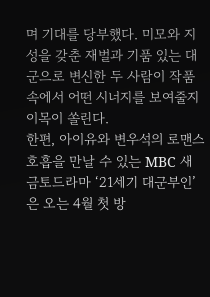며 기대를 당부했다. 미모와 지성을 갖춘 재벌과 기품 있는 대군으로 변신한 두 사람이 작품 속에서 어떤 시너지를 보여줄지 이목이 쏠린다.
한편, 아이유와 변우석의 로맨스 호흡을 만날 수 있는 MBC 새 금토드라마 ‘21세기 대군부인’은 오는 4월 첫 방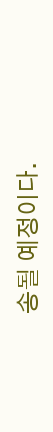송될 예정이다.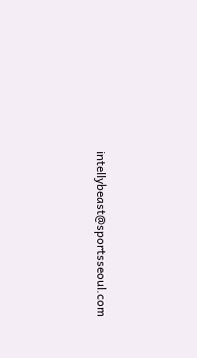intellybeast@sportsseoul.com